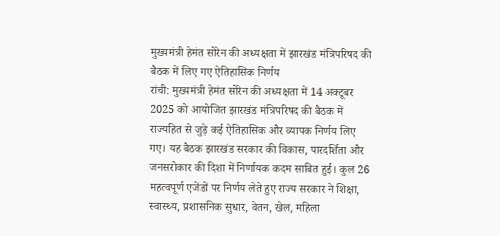मुख्यमंत्री हेमंत सोरेन की अध्यक्षता में झारखंड मंत्रिपरिषद की बैठक में लिए गए ऐतिहासिक निर्णय
रांची: मुख्यमंत्री हेमंत सोरेन की अध्यक्षता में 14 अक्टूबर 2025 को आयोजित झारखंड मंत्रिपरिषद की बैठक में राज्यहित से जुड़े कई ऐतिहासिक और व्यापक निर्णय लिए गए। यह बैठक झारखंड सरकार की विकास, पारदर्शिता और जनसरोकार की दिशा में निर्णायक कदम साबित हुई। कुल 26 महत्वपूर्ण एजेंडों पर निर्णय लेते हुए राज्य सरकार ने शिक्षा, स्वास्थ्य, प्रशासनिक सुधार, वेतन, खेल, महिला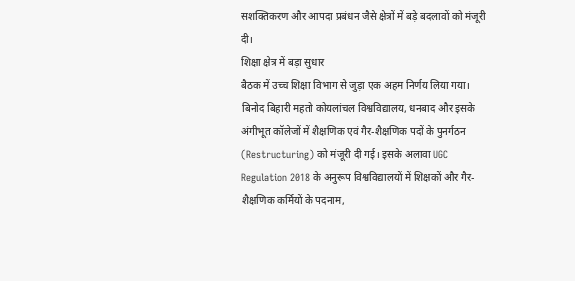सशक्तिकरण और आपदा प्रबंधन जैसे क्षेत्रों में बड़े बदलावों को मंजूरी दी।
शिक्षा क्षेत्र में बड़ा सुधार
बैठक में उच्च शिक्षा विभाग से जुड़ा एक अहम निर्णय लिया गया। बिनोद बिहारी महतो कोयलांचल विश्वविद्यालय, धनबाद और इसके अंगीभूत कॉलेजों में शैक्षणिक एवं गैर-शैक्षणिक पदों के पुनर्गठन (Restructuring) को मंजूरी दी गई। इसके अलावा UGC Regulation 2018 के अनुरूप विश्वविद्यालयों में शिक्षकों और गैर-शैक्षणिक कर्मियों के पदनाम,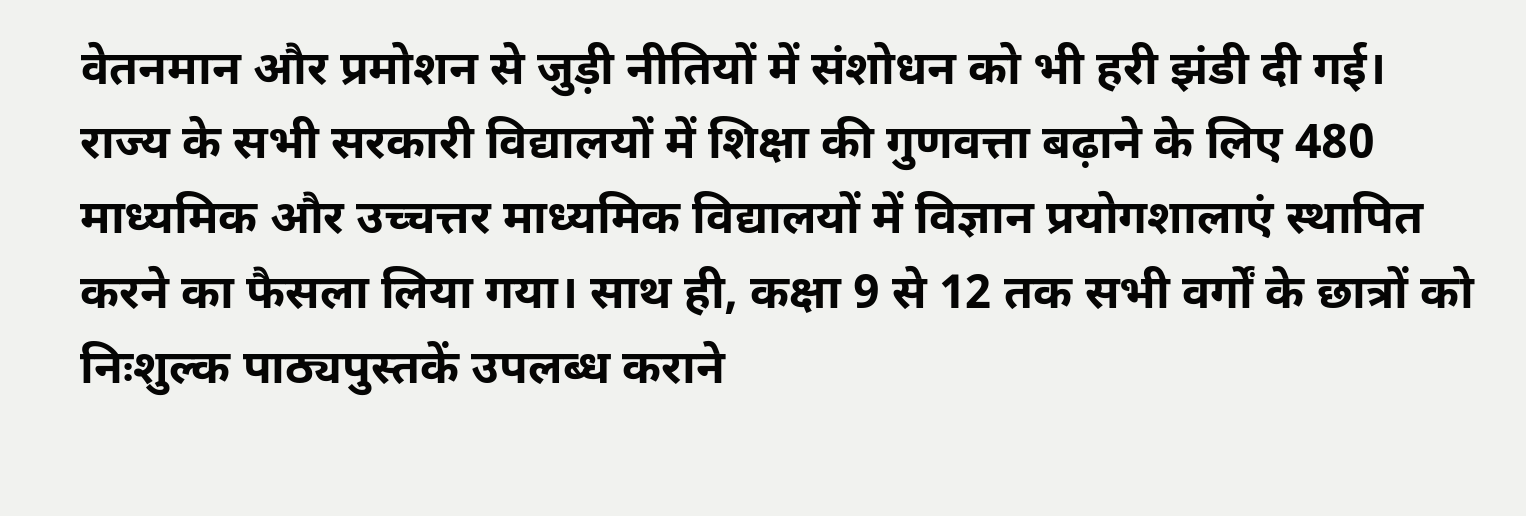वेतनमान और प्रमोशन से जुड़ी नीतियों में संशोधन को भी हरी झंडी दी गई।
राज्य के सभी सरकारी विद्यालयों में शिक्षा की गुणवत्ता बढ़ाने के लिए 480 माध्यमिक और उच्चत्तर माध्यमिक विद्यालयों में विज्ञान प्रयोगशालाएं स्थापित करने का फैसला लिया गया। साथ ही, कक्षा 9 से 12 तक सभी वर्गों के छात्रों को निःशुल्क पाठ्यपुस्तकें उपलब्ध कराने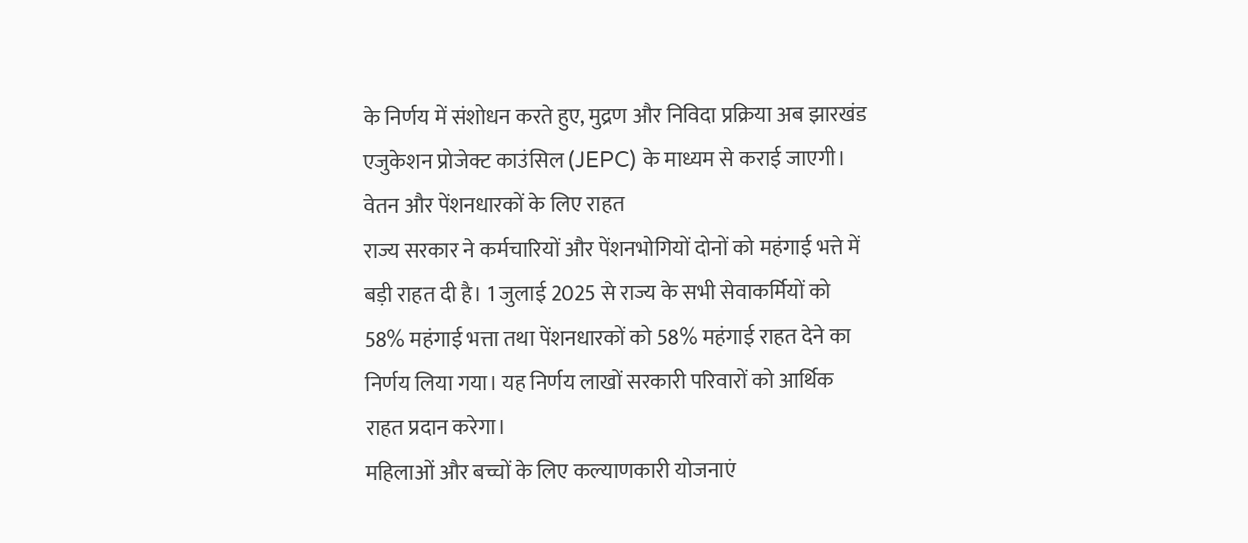के निर्णय में संशोधन करते हुए, मुद्रण और निविदा प्रक्रिया अब झारखंड एजुकेशन प्रोजेक्ट काउंसिल (JEPC) के माध्यम से कराई जाएगी।
वेतन और पेंशनधारकों के लिए राहत
राज्य सरकार ने कर्मचारियों और पेंशनभोगियों दोनों को महंगाई भत्ते में बड़ी राहत दी है। 1 जुलाई 2025 से राज्य के सभी सेवाकर्मियों को 58% महंगाई भत्ता तथा पेंशनधारकों को 58% महंगाई राहत देने का निर्णय लिया गया। यह निर्णय लाखों सरकारी परिवारों को आर्थिक राहत प्रदान करेगा।
महिलाओं और बच्चों के लिए कल्याणकारी योजनाएं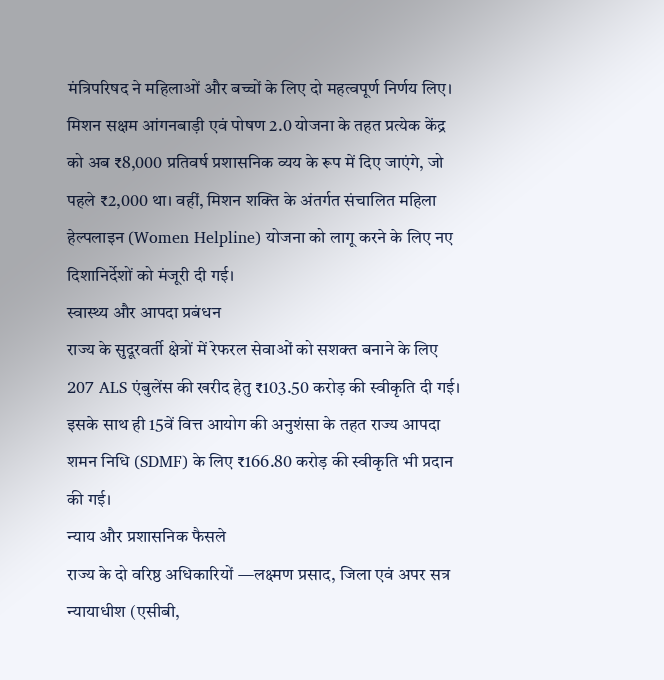मंत्रिपरिषद ने महिलाओं और बच्चों के लिए दो महत्वपूर्ण निर्णय लिए। मिशन सक्षम आंगनबाड़ी एवं पोषण 2.0 योजना के तहत प्रत्येक केंद्र को अब ₹8,000 प्रतिवर्ष प्रशासनिक व्यय के रूप में दिए जाएंगे, जो पहले ₹2,000 था। वहीं, मिशन शक्ति के अंतर्गत संचालित महिला हेल्पलाइन (Women Helpline) योजना को लागू करने के लिए नए दिशानिर्देशों को मंजूरी दी गई।
स्वास्थ्य और आपदा प्रबंधन
राज्य के सुदूरवर्ती क्षेत्रों में रेफरल सेवाओं को सशक्त बनाने के लिए 207 ALS एंबुलेंस की खरीद हेतु ₹103.50 करोड़ की स्वीकृति दी गई। इसके साथ ही 15वें वित्त आयोग की अनुशंसा के तहत राज्य आपदा शमन निधि (SDMF) के लिए ₹166.80 करोड़ की स्वीकृति भी प्रदान की गई।
न्याय और प्रशासनिक फैसले
राज्य के दो वरिष्ठ अधिकारियों —लक्ष्मण प्रसाद, जिला एवं अपर सत्र न्यायाधीश (एसीबी,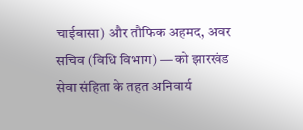चाईबासा) और तौफिक अहमद, अवर सचिव (विधि विभाग) — को झारखंड सेवा संहिता के तहत अनिवार्य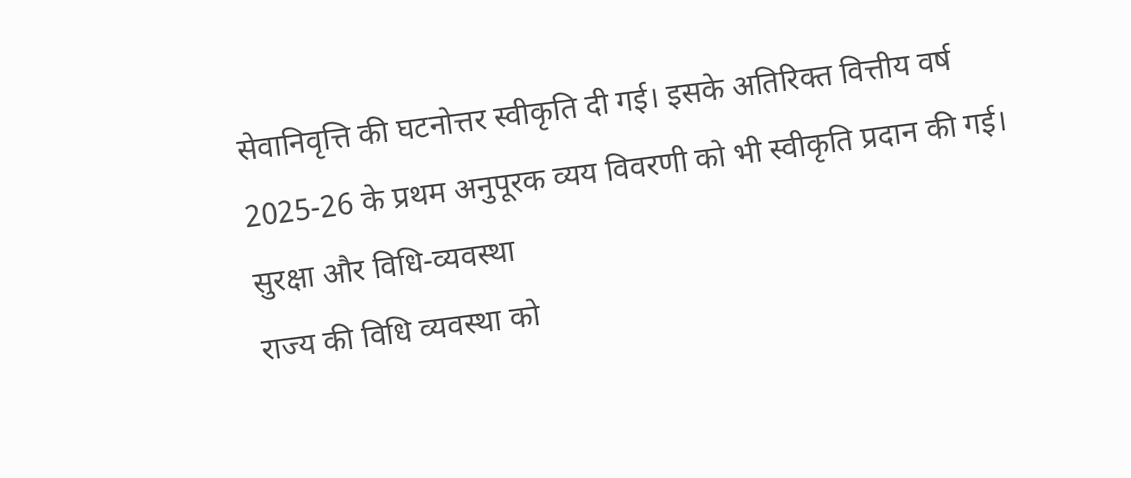सेवानिवृत्ति की घटनोत्तर स्वीकृति दी गई। इसके अतिरिक्त वित्तीय वर्ष 2025-26 के प्रथम अनुपूरक व्यय विवरणी को भी स्वीकृति प्रदान की गई।
सुरक्षा और विधि-व्यवस्था
राज्य की विधि व्यवस्था को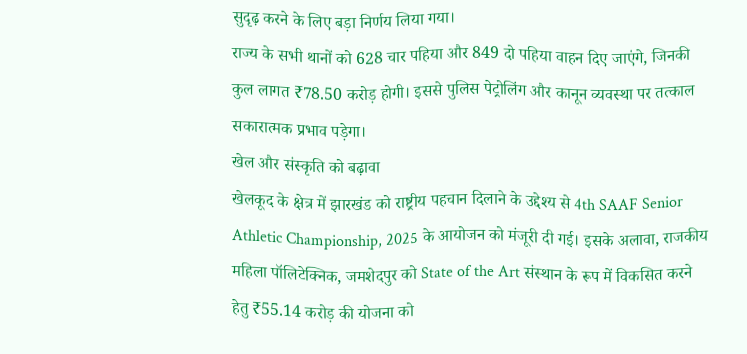सुदृढ़ करने के लिए बड़ा निर्णय लिया गया।
राज्य के सभी थानों को 628 चार पहिया और 849 दो पहिया वाहन दिए जाएंगे, जिनकी कुल लागत ₹78.50 करोड़ होगी। इससे पुलिस पेट्रोलिंग और कानून व्यवस्था पर तत्काल सकारात्मक प्रभाव पड़ेगा।
खेल और संस्कृति को बढ़ावा
खेलकूद के क्षेत्र में झारखंड को राष्ट्रीय पहचान दिलाने के उद्देश्य से 4th SAAF Senior Athletic Championship, 2025 के आयोजन को मंजूरी दी गई। इसके अलावा, राजकीय महिला पॉलिटेक्निक, जमशेदपुर को State of the Art संस्थान के रूप में विकसित करने हेतु ₹55.14 करोड़ की योजना को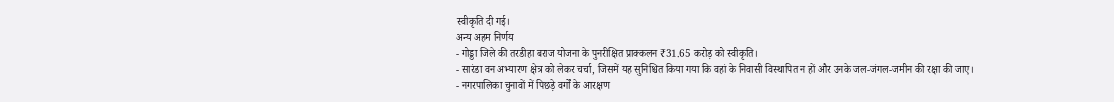स्वीकृति दी गई।
अन्य अहम निर्णय
- गोड्डा जिले की तरडीहा बराज योजना के पुनरीक्षित प्राक्कलन ₹31.65 करोड़ को स्वीकृति।
- सारंडा वन अभ्यारण क्षेत्र को लेकर चर्चा, जिसमें यह सुनिश्चित किया गया कि वहां के निवासी विस्थापित न हों और उनके जल-जंगल-जमीन की रक्षा की जाए।
- नगरपालिका चुनावों में पिछड़े वर्गों के आरक्षण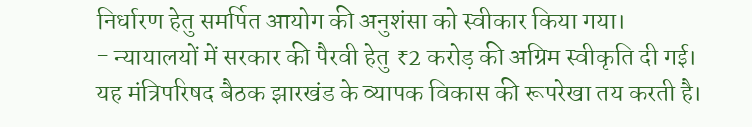निर्धारण हेतु समर्पित आयोग की अनुशंसा को स्वीकार किया गया।
- न्यायालयों में सरकार की पैरवी हेतु ₹2 करोड़ की अग्रिम स्वीकृति दी गई।
यह मंत्रिपरिषद बैठक झारखंड के व्यापक विकास की रूपरेखा तय करती है।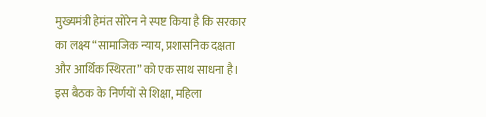मुख्यमंत्री हेमंत सोरेन ने स्पष्ट किया है कि सरकार का लक्ष्य “सामाजिक न्याय, प्रशासनिक दक्षता और आर्थिक स्थिरता” को एक साथ साधना है। इस बैठक के निर्णयों से शिक्षा, महिला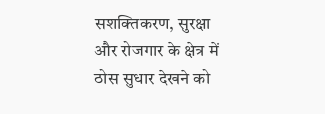सशक्तिकरण, सुरक्षा और रोजगार के क्षेत्र में ठोस सुधार देखने को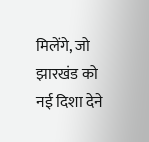मिलेंगे, जो झारखंड को नई दिशा देने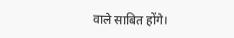वाले साबित होंगे।